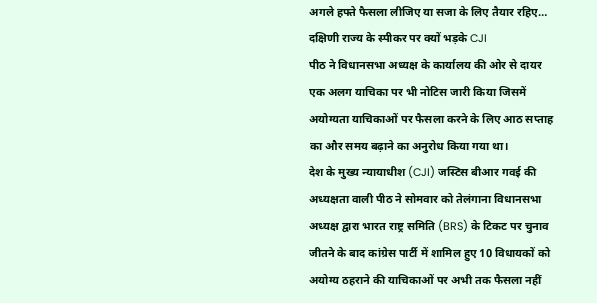अगले हफ्ते फैसला लीजिए या सजा के लिए तैयार रहिए… दक्षिणी राज्य के स्पीकर पर क्यों भड़के CJI
पीठ ने विधानसभा अध्यक्ष के कार्यालय की ओर से दायर एक अलग याचिका पर भी नोटिस जारी किया जिसमें अयोग्यता याचिकाओं पर फैसला करने के लिए आठ सप्ताह का और समय बढ़ाने का अनुरोध किया गया था।
देश के मुख्य न्यायाधीश (CJI) जस्टिस बीआर गवई की अध्यक्षता वाली पीठ ने सोमवार को तेलंगाना विधानसभा अध्यक्ष द्वारा भारत राष्ट्र समिति (BRS) के टिकट पर चुनाव जीतने के बाद कांग्रेस पार्टी में शामिल हुए 10 विधायकों को अयोग्य ठहराने की याचिकाओं पर अभी तक फैसला नहीं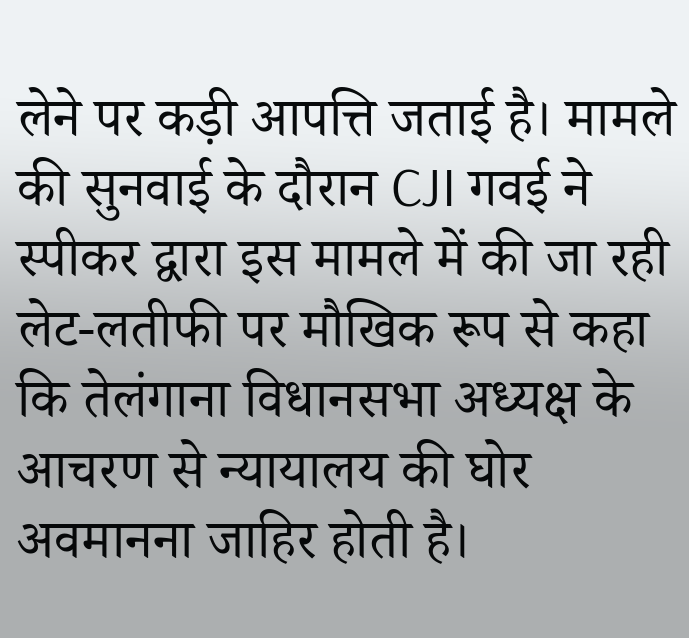लेने पर कड़ी आपत्ति जताई है। मामले की सुनवाई के दौरान CJI गवई ने स्पीकर द्वारा इस मामले में की जा रही लेट-लतीफी पर मौखिक रूप से कहा कि तेलंगाना विधानसभा अध्यक्ष के आचरण से न्यायालय की घोर अवमानना जाहिर होती है।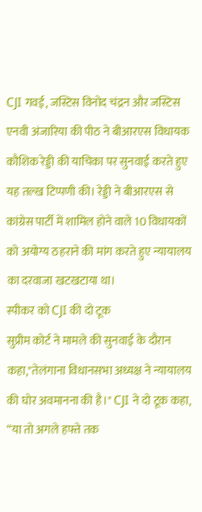CJI गवई, जस्टिस विनोद चंद्रन और जस्टिस एनवी अंजारिया की पीठ ने बीआरएस विधायक कौशिक रेड्डी की याचिका पर सुनवाई करते हुए यह तल्ख टिप्पणी की। रेड्डी ने बीआरएस से कांग्रेस पार्टी में शामिल होने वाले 10 विधायकों को अयोग्य ठहराने की मांग करते हुए न्यायालय का दरवाजा खटखटाया था।
स्पीकर को CJI की दो टूक
सुप्रीम कोर्ट ने मामले की सुनवाई के दौरान कहा,"तेलंगाना विधानसभा अध्यक्ष ने न्यायालय की घोर अवमानना की है।" CJI ने दो टूक कहा, “या तो अगले हफ्ते तक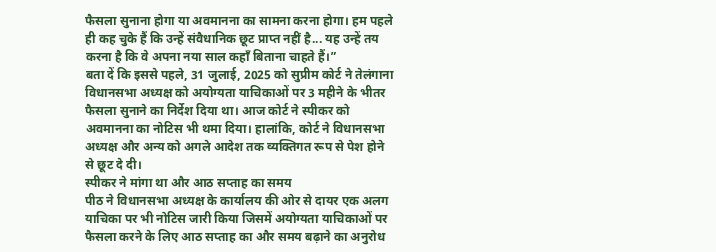फैसला सुनाना होगा या अवमानना का सामना करना होगा। हम पहले ही कह चुके हैं कि उन्हें संवैधानिक छूट प्राप्त नहीं है... यह उन्हें तय करना है कि वे अपना नया साल कहाँ बिताना चाहते हैं।”
बता दें कि इससे पहले, 31 जुलाई, 2025 को सुप्रीम कोर्ट ने तेलंगाना विधानसभा अध्यक्ष को अयोग्यता याचिकाओं पर 3 महीने के भीतर फैसला सुनाने का निर्देश दिया था। आज कोर्ट ने स्पीकर को अवमानना का नोटिस भी थमा दिया। हालांकि, कोर्ट ने विधानसभा अध्यक्ष और अन्य को अगले आदेश तक व्यक्तिगत रूप से पेश होने से छूट दे दी।
स्पीकर ने मांगा था और आठ सप्ताह का समय
पीठ ने विधानसभा अध्यक्ष के कार्यालय की ओर से दायर एक अलग याचिका पर भी नोटिस जारी किया जिसमें अयोग्यता याचिकाओं पर फैसला करने के लिए आठ सप्ताह का और समय बढ़ाने का अनुरोध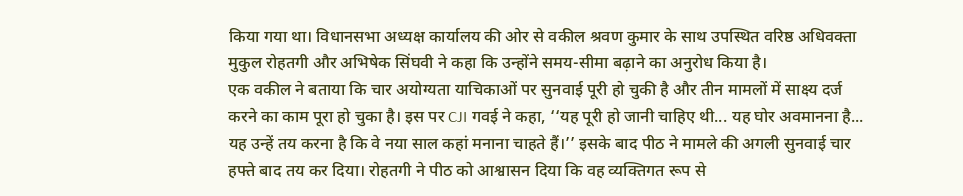किया गया था। विधानसभा अध्यक्ष कार्यालय की ओर से वकील श्रवण कुमार के साथ उपस्थित वरिष्ठ अधिवक्ता मुकुल रोहतगी और अभिषेक सिंघवी ने कहा कि उन्होंने समय-सीमा बढ़ाने का अनुरोध किया है।
एक वकील ने बताया कि चार अयोग्यता याचिकाओं पर सुनवाई पूरी हो चुकी है और तीन मामलों में साक्ष्य दर्ज करने का काम पूरा हो चुका है। इस पर CJI गवई ने कहा, ‘‘यह पूरी हो जानी चाहिए थी... यह घोर अवमानना है... यह उन्हें तय करना है कि वे नया साल कहां मनाना चाहते हैं।’’ इसके बाद पीठ ने मामले की अगली सुनवाई चार हफ्ते बाद तय कर दिया। रोहतगी ने पीठ को आश्वासन दिया कि वह व्यक्तिगत रूप से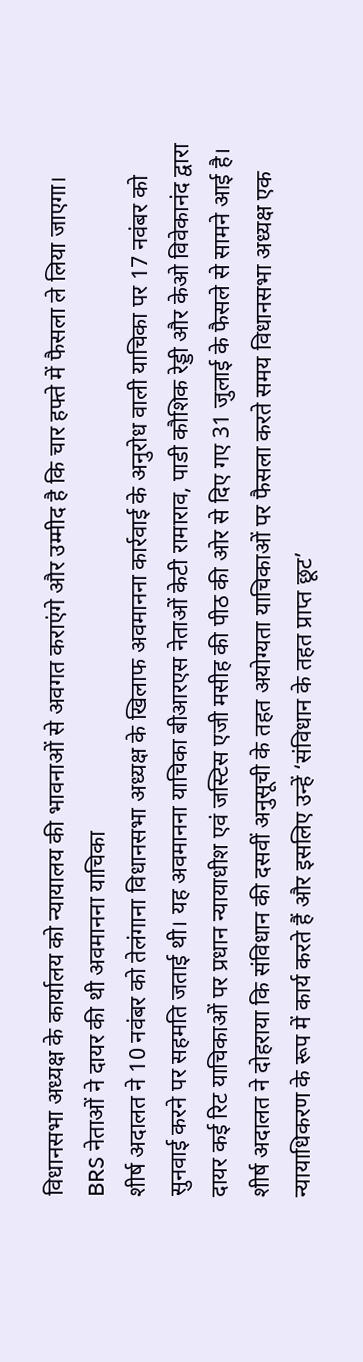विधानसभा अध्यक्ष के कार्यालय को न्यायालय की भावनाओं से अवगत कराएंगे और उम्मीद है कि चार हफ्ते में फैसला ले लिया जाएगा।
BRS नेताओं ने दायर की थी अवमानना याचिका
शीर्ष अदालत ने 10 नवंबर को तेलंगाना विधानसभा अध्यक्ष के खिलाफ अवमानना कार्रवाई के अनुरोध वाली याचिका पर 17 नवंबर को सुनवाई करने पर सहमति जताई थी। यह अवमानना याचिका बीआरएस नेताओं केटी रामाराव, पाडी कौशिक रेड्डी और केओ विवेकानंद द्वारा दायर कई रिट याचिकाओं पर प्रधान न्यायाधीश एवं जस्टिस एजी मसीह की पीठ की ओर से दिए गए 31 जुलाई के फैसले से सामने आई है।
शीर्ष अदालत ने दोहराया कि संविधान की दसवीं अनुसूची के तहत अयोग्यता याचिकाओं पर फैसला करते समय विधानसभा अध्यक्ष एक न्यायाधिकरण के रूप में कार्य करते हैं और इसलिए उन्हें ‘संविधान के तहत प्राप्त छूट’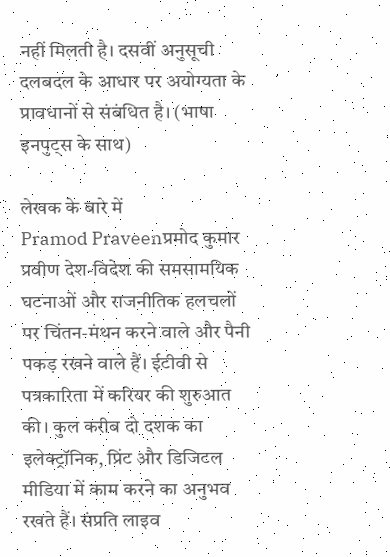नहीं मिलती है। दसवीं अनुसूची दलबदल के आधार पर अयोग्यता के प्रावधानों से संबंधित है। (भाषा इनपुट्स के साथ)

लेखक के बारे में
Pramod Praveenप्रमोद कुमार प्रवीण देश-विदेश की समसामयिक घटनाओं और राजनीतिक हलचलों पर चिंतन-मंथन करने वाले और पैनी पकड़ रखने वाले हैं। ईटीवी से पत्रकारिता में करियर की शुरुआत की। कुल करीब दो दशक का इलेक्ट्रॉनिक, प्रिंट और डिजिटल मीडिया में काम करने का अनुभव रखते हैं। संप्रति लाइव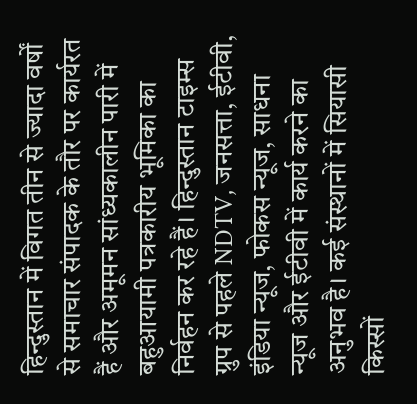हिन्दुस्तान में विगत तीन से ज्यादा वर्षों से समाचार संपादक के तौर पर कार्यरत हैं और अमूमन सांध्यकालीन पारी में बहुआयामी पत्रकारीय भूमिका का निर्वहन कर रहे हैं। हिन्दुस्तान टाइम्स ग्रुप से पहले NDTV, जनसत्ता, ईटीवी, इंडिया न्यूज, फोकस न्यूज, साधना न्यूज और ईटीवी में कार्य करने का अनुभव है। कई संस्थानों में सियासी किस्सों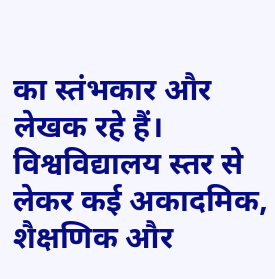का स्तंभकार और लेखक रहे हैं। विश्वविद्यालय स्तर से लेकर कई अकादमिक, शैक्षणिक और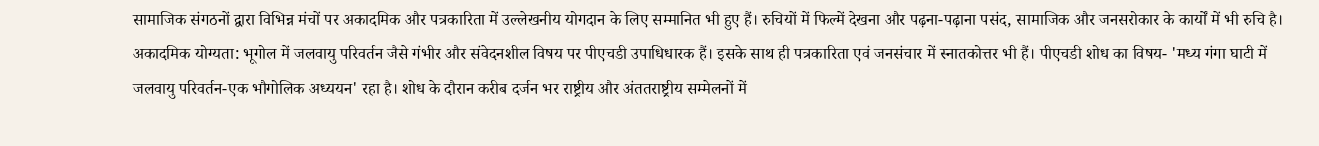सामाजिक संगठनों द्वारा विभिन्न मंचों पर अकादमिक और पत्रकारिता में उल्लेखनीय योगदान के लिए सम्मानित भी हुए हैं। रुचियों में फिल्में देखना और पढ़ना-पढ़ाना पसंद, सामाजिक और जनसरोकार के कार्यों में भी रुचि है।
अकादमिक योग्यता: भूगोल में जलवायु परिवर्तन जैसे गंभीर और संवेदनशील विषय पर पीएचडी उपाधिधारक हैं। इसके साथ ही पत्रकारिता एवं जनसंचार में स्नातकोत्तर भी हैं। पीएचडी शोध का विषय- 'मध्य गंगा घाटी में जलवायु परिवर्तन-एक भौगोलिक अध्ययन' रहा है। शोध के दौरान करीब दर्जन भर राष्ट्रीय और अंततराष्ट्रीय सम्मेलनों में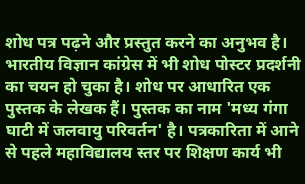शोध पत्र पढ़ने और प्रस्तुत करने का अनुभव है। भारतीय विज्ञान कांग्रेस में भी शोध पोस्टर प्रदर्शनी का चयन हो चुका है। शोध पर आधारित एक पुस्तक के लेखक हैं। पुस्तक का नाम 'मध्य गंगा घाटी में जलवायु परिवर्तन' है। पत्रकारिता में आने से पहले महाविद्यालय स्तर पर शिक्षण कार्य भी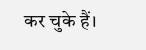कर चुके हैं।